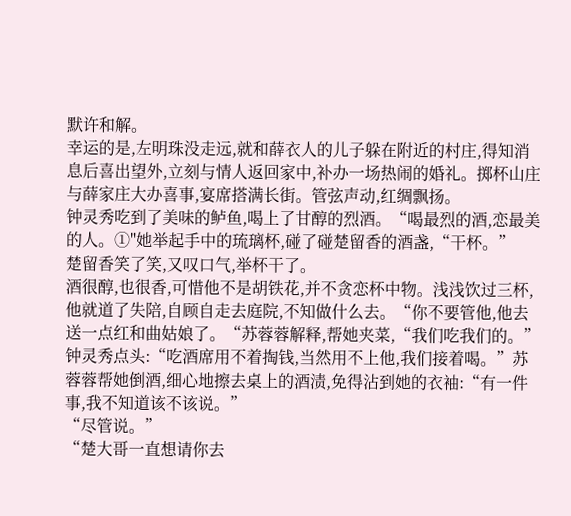默许和解。
幸运的是,左明珠没走远,就和薛衣人的儿子躲在附近的村庄,得知消息后喜出望外,立刻与情人返回家中,补办一场热闹的婚礼。掷杯山庄与薛家庄大办喜事,宴席搭满长街。管弦声动,红绸飘扬。
钟灵秀吃到了美味的鲈鱼,喝上了甘醇的烈酒。“喝最烈的酒,恋最美的人。①"她举起手中的琉璃杯,碰了碰楚留香的酒盏,“干杯。”
楚留香笑了笑,又叹口气,举杯干了。
酒很醇,也很香,可惜他不是胡铁花,并不贪恋杯中物。浅浅饮过三杯,他就道了失陪,自顾自走去庭院,不知做什么去。“你不要管他,他去送一点红和曲姑娘了。“苏蓉蓉解释,帮她夹菜,“我们吃我们的。”
钟灵秀点头:“吃酒席用不着掏钱,当然用不上他,我们接着喝。”苏蓉蓉帮她倒酒,细心地擦去桌上的酒渍,免得沾到她的衣袖:“有一件事,我不知道该不该说。”
“尽管说。”
“楚大哥一直想请你去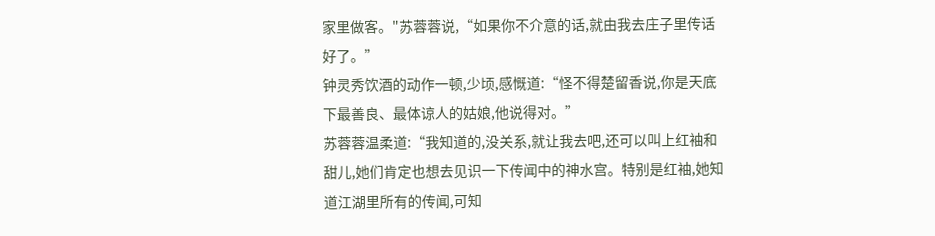家里做客。"苏蓉蓉说,“如果你不介意的话,就由我去庄子里传话好了。”
钟灵秀饮酒的动作一顿,少顷,感慨道:“怪不得楚留香说,你是天底下最善良、最体谅人的姑娘,他说得对。”
苏蓉蓉温柔道:“我知道的,没关系,就让我去吧,还可以叫上红袖和甜儿,她们肯定也想去见识一下传闻中的神水宫。特别是红袖,她知道江湖里所有的传闻,可知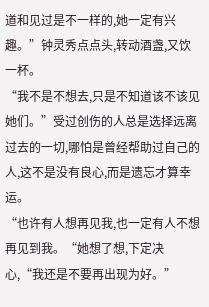道和见过是不一样的,她一定有兴趣。”钟灵秀点点头,转动酒盏,又饮一杯。
“我不是不想去,只是不知道该不该见她们。”受过创伤的人总是选择远离过去的一切,哪怕是曾经帮助过自己的人,这不是没有良心,而是遗忘才算幸运。
“也许有人想再见我,也一定有人不想再见到我。“她想了想,下定决心,“我还是不要再出现为好。”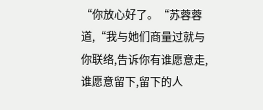“你放心好了。“苏蓉蓉道,“我与她们商量过就与你联络,告诉你有谁愿意走,谁愿意留下,留下的人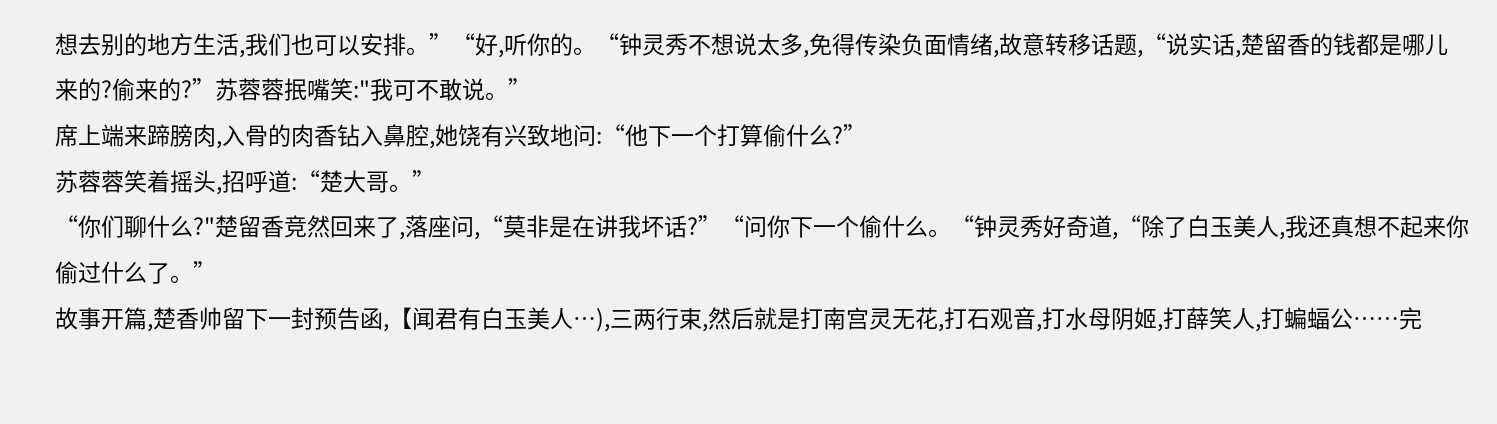想去别的地方生活,我们也可以安排。”“好,听你的。“钟灵秀不想说太多,免得传染负面情绪,故意转移话题,“说实话,楚留香的钱都是哪儿来的?偷来的?”苏蓉蓉抿嘴笑:"我可不敢说。”
席上端来蹄膀肉,入骨的肉香钻入鼻腔,她饶有兴致地问:“他下一个打算偷什么?”
苏蓉蓉笑着摇头,招呼道:“楚大哥。”
“你们聊什么?"楚留香竞然回来了,落座问,“莫非是在讲我坏话?”“问你下一个偷什么。“钟灵秀好奇道,“除了白玉美人,我还真想不起来你偷过什么了。”
故事开篇,楚香帅留下一封预告函,【闻君有白玉美人…),三两行束,然后就是打南宫灵无花,打石观音,打水母阴姬,打薛笑人,打蝙蝠公……完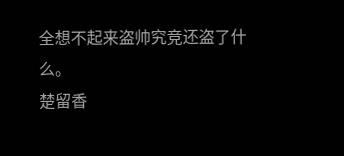全想不起来盗帅究竞还盗了什么。
楚留香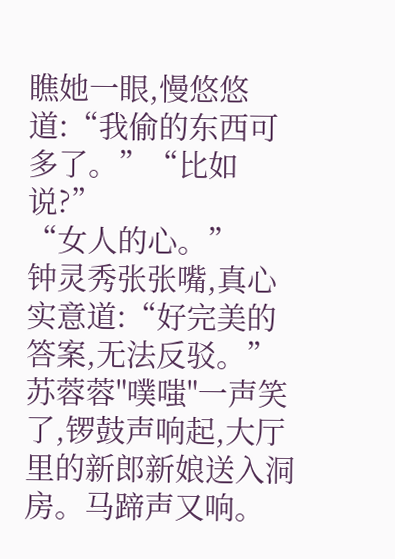瞧她一眼,慢悠悠道:“我偷的东西可多了。”“比如说?”
“女人的心。”
钟灵秀张张嘴,真心实意道:“好完美的答案,无法反驳。”苏蓉蓉"噗嗤"一声笑了,锣鼓声响起,大厅里的新郎新娘送入洞房。马蹄声又响。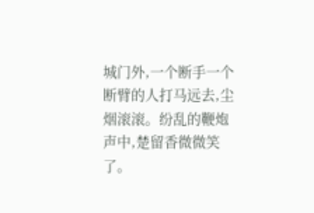城门外,一个断手一个断臂的人打马远去,尘烟滚滚。纷乱的鞭炮声中,楚留香微微笑了。